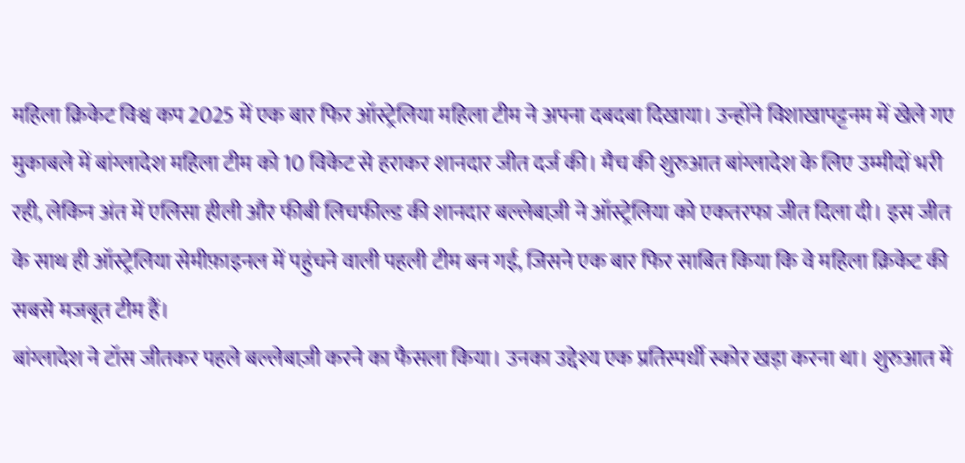महिला क्रिकेट विश्व कप 2025 में एक बार फिर ऑस्ट्रेलिया महिला टीम ने अपना दबदबा दिखाया। उन्होंने विशाखापट्टनम में खेले गए मुकाबले में बांग्लादेश महिला टीम को 10 विकेट से हराकर शानदार जीत दर्ज की। मैच की शुरुआत बांग्लादेश के लिए उम्मीदों भरी रही, लेकिन अंत में एलिसा हीली और फीबी लिचफील्ड की शानदार बल्लेबाज़ी ने ऑस्ट्रेलिया को एकतरफा जीत दिला दी। इस जीत के साथ ही ऑस्ट्रेलिया सेमीफ़ाइनल में पहुंचने वाली पहली टीम बन गई, जिसने एक बार फिर साबित किया कि वे महिला क्रिकेट की सबसे मजबूत टीम हैं।
बांग्लादेश ने टॉस जीतकर पहले बल्लेबाज़ी करने का फैसला किया। उनका उद्देश्य एक प्रतिस्पर्धी स्कोर खड़ा करना था। शुरुआत में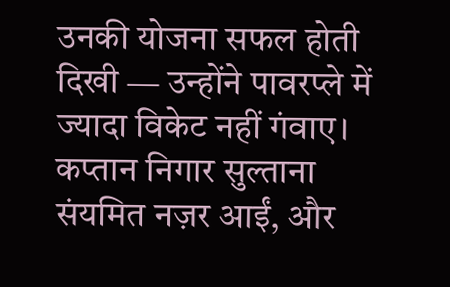उनकी योजना सफल होती दिखी — उन्होंने पावरप्ले में ज्यादा विकेट नहीं गंवाए। कप्तान निगार सुल्ताना संयमित नज़र आईं, और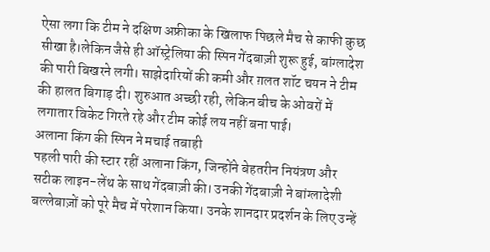ऐसा लगा कि टीम ने दक्षिण अफ्रीका के खिलाफ पिछले मैच से काफी कुछ सीखा है।लेकिन जैसे ही ऑस्ट्रेलिया की स्पिन गेंदबाज़ी शुरू हुई, बांग्लादेश की पारी बिखरने लगी। साझेदारियों की कमी और ग़लत शॉट चयन ने टीम की हालत बिगाड़ दी। शुरुआत अच्छी रही, लेकिन बीच के ओवरों में लगातार विकेट गिरते रहे और टीम कोई लय नहीं बना पाई।
अलाना किंग की स्पिन ने मचाई तबाही
पहली पारी की स्टार रहीं अलाना किंग, जिन्होंने बेहतरीन नियंत्रण और सटीक लाइन-लेंथ के साथ गेंदबाज़ी की। उनकी गेंदबाज़ी ने बांग्लादेशी बल्लेबाज़ों को पूरे मैच में परेशान किया। उनके शानदार प्रदर्शन के लिए उन्हें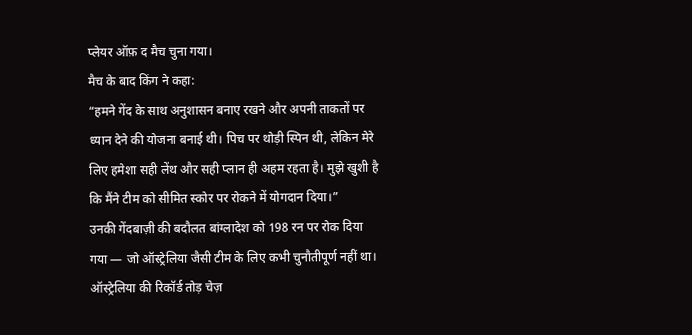प्लेयर ऑफ़ द मैच चुना गया।
मैच के बाद किंग ने कहा:
“हमने गेंद के साथ अनुशासन बनाए रखने और अपनी ताकतों पर ध्यान देने की योजना बनाई थी। पिच पर थोड़ी स्पिन थी, लेकिन मेरे लिए हमेशा सही लेंथ और सही प्लान ही अहम रहता है। मुझे खुशी है कि मैंने टीम को सीमित स्कोर पर रोकने में योगदान दिया।”
उनकी गेंदबाज़ी की बदौलत बांग्लादेश को 198 रन पर रोक दिया गया — जो ऑस्ट्रेलिया जैसी टीम के लिए कभी चुनौतीपूर्ण नहीं था।
ऑस्ट्रेलिया की रिकॉर्ड तोड़ चेज़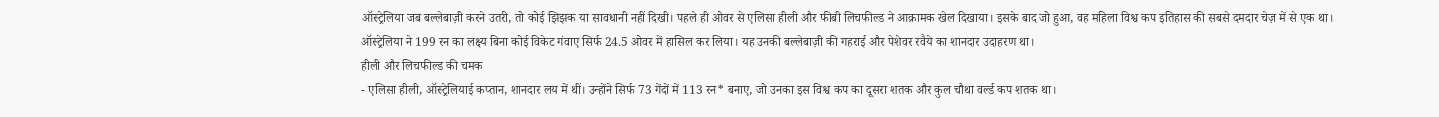ऑस्ट्रेलिया जब बल्लेबाज़ी करने उतरी, तो कोई झिझक या सावधानी नहीं दिखी। पहले ही ओवर से एलिसा हीली और फीबी लिचफील्ड ने आक्रामक खेल दिखाया। इसके बाद जो हुआ, वह महिला विश्व कप इतिहास की सबसे दमदार चेज़ में से एक था।
ऑस्ट्रेलिया ने 199 रन का लक्ष्य बिना कोई विकेट गंवाए सिर्फ 24.5 ओवर में हासिल कर लिया। यह उनकी बल्लेबाज़ी की गहराई और पेशेवर रवैये का शानदार उदाहरण था।
हीली और लिचफील्ड की चमक
- एलिसा हीली, ऑस्ट्रेलियाई कप्तान, शानदार लय में थीं। उन्होंने सिर्फ 73 गेंदों में 113 रन* बनाए, जो उनका इस विश्व कप का दूसरा शतक और कुल चौथा वर्ल्ड कप शतक था।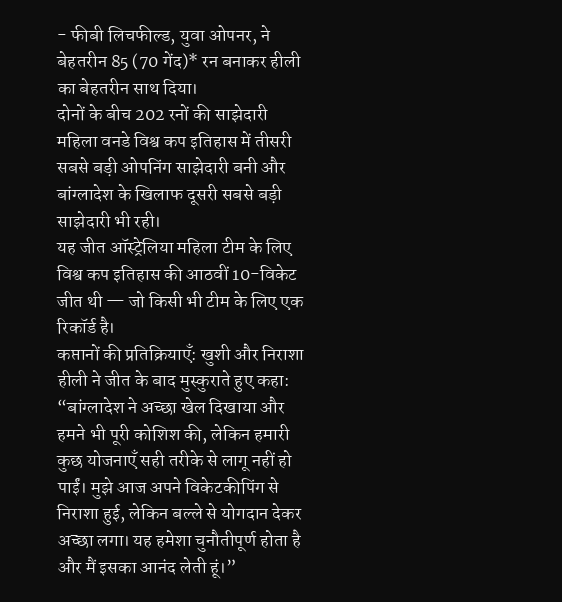- फीबी लिचफील्ड, युवा ओपनर, ने बेहतरीन 85 (70 गेंद)* रन बनाकर हीली का बेहतरीन साथ दिया।
दोनों के बीच 202 रनों की साझेदारी महिला वनडे विश्व कप इतिहास में तीसरी सबसे बड़ी ओपनिंग साझेदारी बनी और बांग्लादेश के खिलाफ दूसरी सबसे बड़ी साझेदारी भी रही।
यह जीत ऑस्ट्रेलिया महिला टीम के लिए विश्व कप इतिहास की आठवीं 10-विकेट जीत थी — जो किसी भी टीम के लिए एक रिकॉर्ड है।
कप्तानों की प्रतिक्रियाएँ: खुशी और निराशा
हीली ने जीत के बाद मुस्कुराते हुए कहा:
“बांग्लादेश ने अच्छा खेल दिखाया और हमने भी पूरी कोशिश की, लेकिन हमारी कुछ योजनाएँ सही तरीके से लागू नहीं हो पाईं। मुझे आज अपने विकेटकीपिंग से निराशा हुई, लेकिन बल्ले से योगदान देकर अच्छा लगा। यह हमेशा चुनौतीपूर्ण होता है और मैं इसका आनंद लेती हूं।”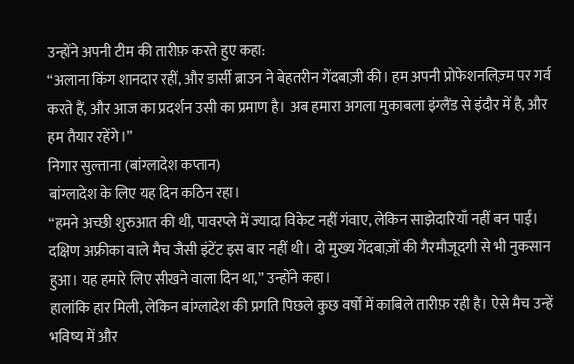उन्होंने अपनी टीम की तारीफ़ करते हुए कहा:
“अलाना किंग शानदार रहीं, और डार्सी ब्राउन ने बेहतरीन गेंदबाज़ी की। हम अपनी प्रोफेशनलिज़्म पर गर्व करते हैं, और आज का प्रदर्शन उसी का प्रमाण है। अब हमारा अगला मुकाबला इंग्लैंड से इंदौर में है, और हम तैयार रहेंगे।”
निगार सुल्ताना (बांग्लादेश कप्तान)
बांग्लादेश के लिए यह दिन कठिन रहा।
“हमने अच्छी शुरुआत की थी, पावरप्ले में ज्यादा विकेट नहीं गंवाए, लेकिन साझेदारियाँ नहीं बन पाईं। दक्षिण अफ्रीका वाले मैच जैसी इंटेंट इस बार नहीं थी। दो मुख्य गेंदबाज़ों की गैरमौजूदगी से भी नुकसान हुआ। यह हमारे लिए सीखने वाला दिन था,” उन्होंने कहा।
हालांकि हार मिली, लेकिन बांग्लादेश की प्रगति पिछले कुछ वर्षों में काबिले तारीफ़ रही है। ऐसे मैच उन्हें भविष्य में और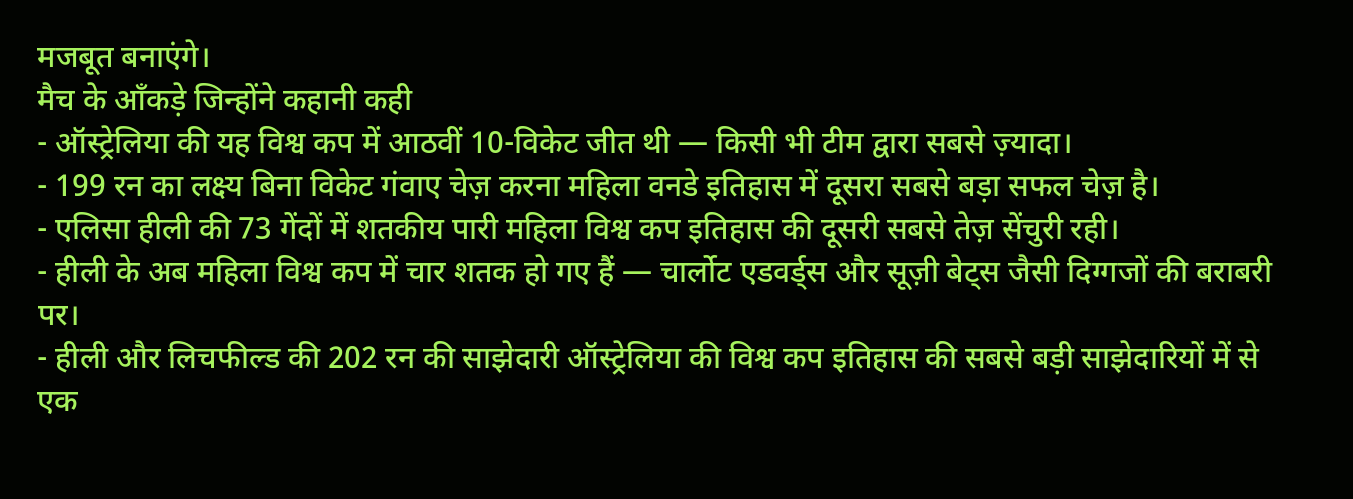मजबूत बनाएंगे।
मैच के आँकड़े जिन्होंने कहानी कही
- ऑस्ट्रेलिया की यह विश्व कप में आठवीं 10-विकेट जीत थी — किसी भी टीम द्वारा सबसे ज़्यादा।
- 199 रन का लक्ष्य बिना विकेट गंवाए चेज़ करना महिला वनडे इतिहास में दूसरा सबसे बड़ा सफल चेज़ है।
- एलिसा हीली की 73 गेंदों में शतकीय पारी महिला विश्व कप इतिहास की दूसरी सबसे तेज़ सेंचुरी रही।
- हीली के अब महिला विश्व कप में चार शतक हो गए हैं — चार्लोट एडवर्ड्स और सूज़ी बेट्स जैसी दिग्गजों की बराबरी पर।
- हीली और लिचफील्ड की 202 रन की साझेदारी ऑस्ट्रेलिया की विश्व कप इतिहास की सबसे बड़ी साझेदारियों में से एक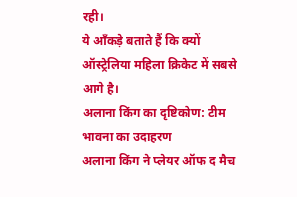रही।
ये आँकड़े बताते हैं कि क्यों ऑस्ट्रेलिया महिला क्रिकेट में सबसे आगे है।
अलाना किंग का दृष्टिकोण: टीम भावना का उदाहरण
अलाना किंग ने प्लेयर ऑफ द मैच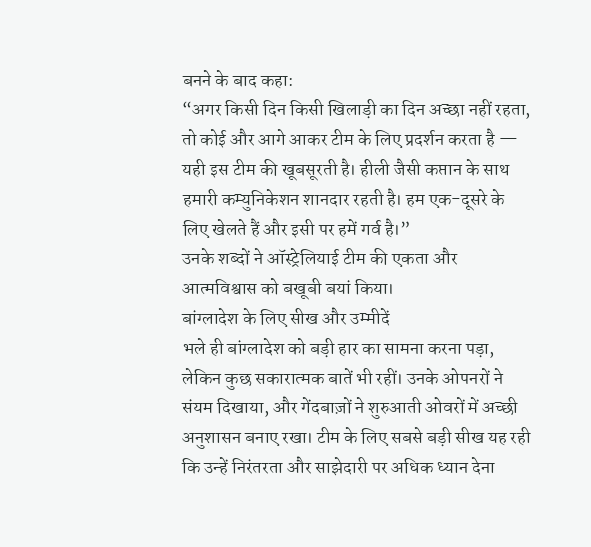बनने के बाद कहा:
“अगर किसी दिन किसी खिलाड़ी का दिन अच्छा नहीं रहता, तो कोई और आगे आकर टीम के लिए प्रदर्शन करता है — यही इस टीम की खूबसूरती है। हीली जैसी कप्तान के साथ हमारी कम्युनिकेशन शानदार रहती है। हम एक-दूसरे के लिए खेलते हैं और इसी पर हमें गर्व है।”
उनके शब्दों ने ऑस्ट्रेलियाई टीम की एकता और आत्मविश्वास को बखूबी बयां किया।
बांग्लादेश के लिए सीख और उम्मीदें
भले ही बांग्लादेश को बड़ी हार का सामना करना पड़ा, लेकिन कुछ सकारात्मक बातें भी रहीं। उनके ओपनरों ने संयम दिखाया, और गेंदबाज़ों ने शुरुआती ओवरों में अच्छी अनुशासन बनाए रखा। टीम के लिए सबसे बड़ी सीख यह रही कि उन्हें निरंतरता और साझेदारी पर अधिक ध्यान देना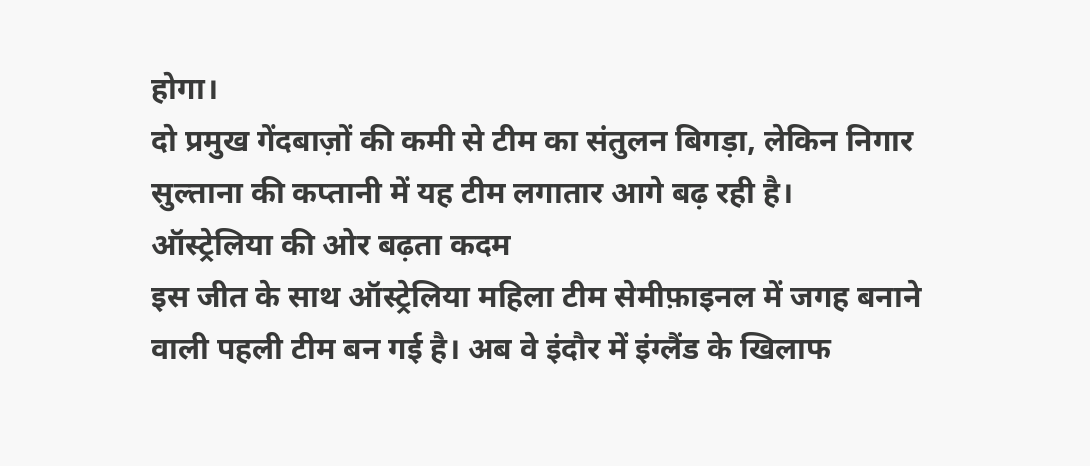होगा।
दो प्रमुख गेंदबाज़ों की कमी से टीम का संतुलन बिगड़ा, लेकिन निगार सुल्ताना की कप्तानी में यह टीम लगातार आगे बढ़ रही है।
ऑस्ट्रेलिया की ओर बढ़ता कदम
इस जीत के साथ ऑस्ट्रेलिया महिला टीम सेमीफ़ाइनल में जगह बनाने वाली पहली टीम बन गई है। अब वे इंदौर में इंग्लैंड के खिलाफ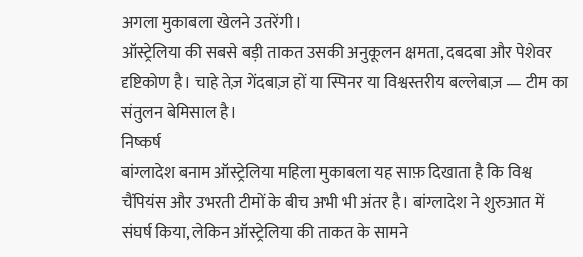अगला मुकाबला खेलने उतरेंगी।
ऑस्ट्रेलिया की सबसे बड़ी ताकत उसकी अनुकूलन क्षमता, दबदबा और पेशेवर दृष्टिकोण है। चाहे तेज़ गेंदबाज़ हों या स्पिनर या विश्वस्तरीय बल्लेबाज़ — टीम का संतुलन बेमिसाल है।
निष्कर्ष
बांग्लादेश बनाम ऑस्ट्रेलिया महिला मुकाबला यह साफ़ दिखाता है कि विश्व चैंपियंस और उभरती टीमों के बीच अभी भी अंतर है। बांग्लादेश ने शुरुआत में संघर्ष किया, लेकिन ऑस्ट्रेलिया की ताकत के सामने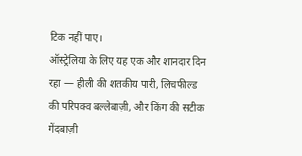टिक नहीं पाए।
ऑस्ट्रेलिया के लिए यह एक और शानदार दिन रहा — हीली की शतकीय पारी, लिचफील्ड की परिपक्व बल्लेबाज़ी, और किंग की सटीक गेंदबाज़ी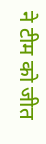ने टीम को जीत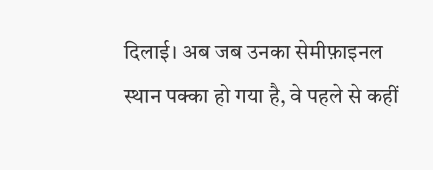दिलाई। अब जब उनका सेमीफ़ाइनल स्थान पक्का हो गया है, वे पहले से कहीं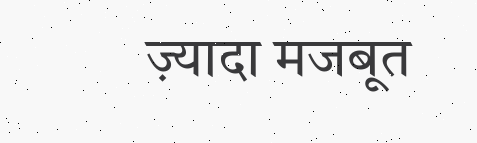ज़्यादा मजबूत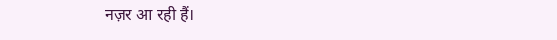नज़र आ रही हैं।